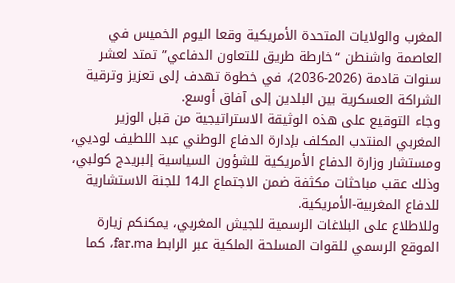المغرب والولايات المتحدة الأمريكية وقعا اليوم الخميس في العاصمة واشنطن “خارطة طريق للتعاون الدفاعي” تمتد لعشر سنوات قادمة (2026-2036)، في خطوة تهدف إلى تعزيز وترقية الشراكة العسكرية بين البلدين إلى آفاق أوسع.
وجاء التوقيع على هذه الوثيقة الاستراتيجية من قبل الوزير المغربي المنتدب المكلف بإدارة الدفاع الوطني عبد اللطيف لوديي، ومستشار وزارة الدفاع الأمريكية للشؤون السياسية إلبريدج كولبي، وذلك عقب مباحثات مكثفة ضمن الاجتماع الـ14 للجنة الاستشارية للدفاع المغربية-الأمريكية.
وللاطلاع على البلاغات الرسمية للجيش المغربي، يمكنكم زيارة الموقع الرسمي للقوات المسلحة الملكية عبر الرابط far.ma، كما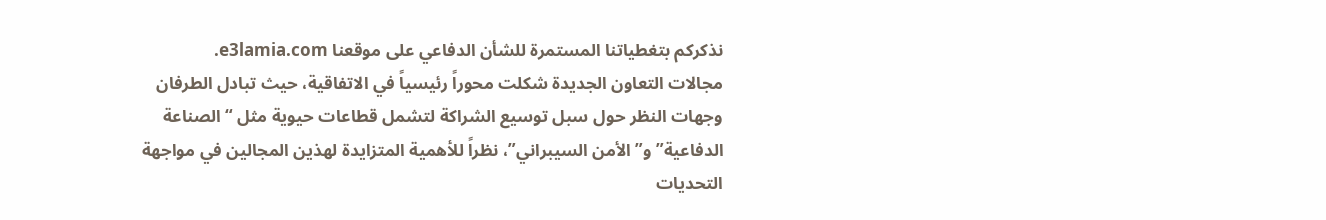نذكركم بتغطياتنا المستمرة للشأن الدفاعي على موقعنا e3lamia.com.
مجالات التعاون الجديدة شكلت محوراً رئيسياً في الاتفاقية، حيث تبادل الطرفان وجهات النظر حول سبل توسيع الشراكة لتشمل قطاعات حيوية مثل “الصناعة الدفاعية” و”الأمن السيبراني”، نظراً للأهمية المتزايدة لهذين المجالين في مواجهة التحديات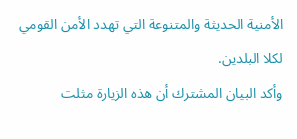الأمنية الحديثة والمتنوعة التي تهدد الأمن القومي لكلا البلدين.
وأكد البيان المشترك أن هذه الزيارة مثلت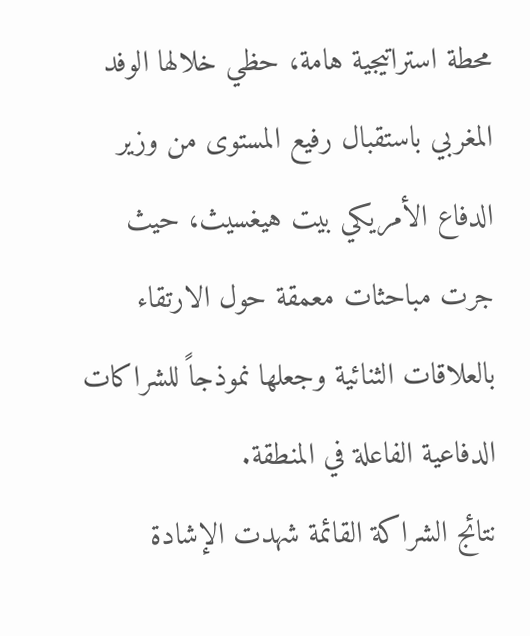محطة استراتيجية هامة، حظي خلالها الوفد المغربي باستقبال رفيع المستوى من وزير الدفاع الأمريكي بيت هيغسيث، حيث جرت مباحثات معمقة حول الارتقاء بالعلاقات الثنائية وجعلها نموذجاً للشراكات الدفاعية الفاعلة في المنطقة.
نتائج الشراكة القائمة شهدت الإشادة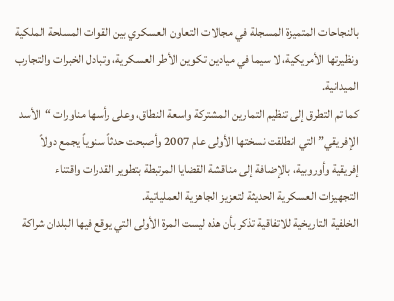بالنجاحات المتميزة المسجلة في مجالات التعاون العسكري بين القوات المسلحة الملكية ونظيرتها الأمريكية، لا سيما في ميادين تكوين الأطر العسكرية، وتبادل الخبرات والتجارب الميدانية.
كما تم التطرق إلى تنظيم التمارين المشتركة واسعة النطاق، وعلى رأسها مناورات “الأسد الإفريقي” التي انطلقت نسختها الأولى عام 2007 وأصبحت حدثاً سنوياً يجمع دولاً إفريقية وأوروبية، بالإضافة إلى مناقشة القضايا المرتبطة بتطوير القدرات واقتناء التجهيزات العسكرية الحديثة لتعزيز الجاهزية العملياتية.
الخلفية التاريخية للاتفاقية تذكر بأن هذه ليست المرة الأولى التي يوقع فيها البلدان شراكة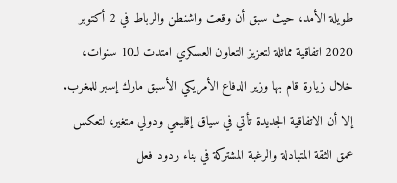طويلة الأمد، حيث سبق أن وقعت واشنطن والرباط في 2 أكتوبر 2020 اتفاقية مماثلة لتعزيز التعاون العسكري امتدت لـ10 سنوات، خلال زيارة قام بها وزير الدفاع الأمريكي الأسبق مارك إسبر للمغرب.
إلا أن الاتفاقية الجديدة تأتي في سياق إقليمي ودولي متغير، لتعكس عمق الثقة المتبادلة والرغبة المشتركة في بناء ردود فعل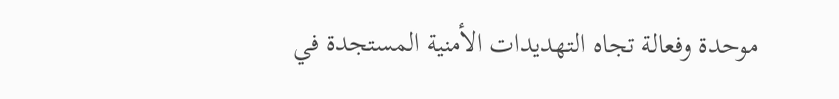موحدة وفعالة تجاه التهديدات الأمنية المستجدة في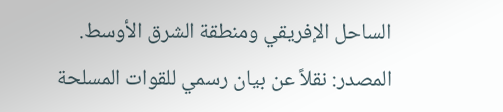الساحل الإفريقي ومنطقة الشرق الأوسط.
المصدر: نقلاً عن بيان رسمي للقوات المسلحة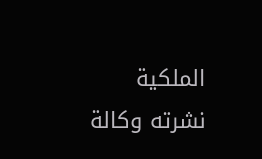الملكية نشرته وكالة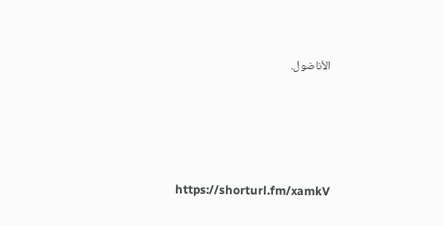الأناضول.








https://shorturl.fm/xamkV